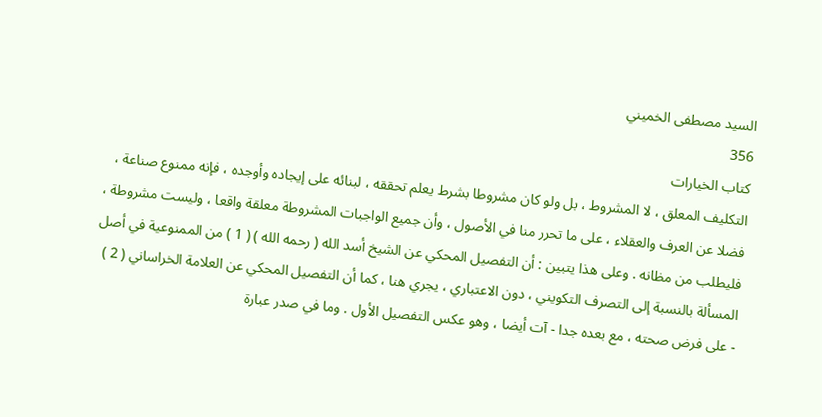السيد مصطفى الخميني
356
كتاب الخيارات
التكليف المعلق ، لا المشروط ، بل ولو كان مشروطا بشرط يعلم تحققه ، لبنائه على إيجاده وأوجده ، فإنه ممنوع صناعة ، فضلا عن العرف والعقلاء ، على ما تحرر منا في الأصول ، وأن جميع الواجبات المشروطة معلقة واقعا ، وليست مشروطة ، فليطلب من مظانه . وعلى هذا يتبين : أن التفصيل المحكي عن الشيخ أسد الله ( رحمه الله ) ( 1 ) من الممنوعية في أصل المسألة بالنسبة إلى التصرف التكويني ، دون الاعتباري ، يجري هنا ، كما أن التفصيل المحكي عن العلامة الخراساني ( 2 ) - على فرض صحته ، مع بعده جدا - آت أيضا ، وهو عكس التفصيل الأول . وما في صدر عبارة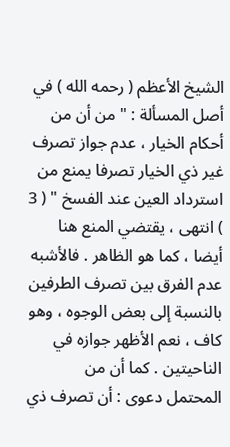الشيخ الأعظم ( رحمه الله ) في أصل المسألة : " من أن من أحكام الخيار ، عدم جواز تصرف غير ذي الخيار تصرفا يمنع من استرداد العين عند الفسخ " ( 3 ) انتهى ، يقتضي المنع هنا أيضا ، كما هو الظاهر . فالأشبه عدم الفرق بين تصرف الطرفين بالنسبة إلى بعض الوجوه ، وهو كاف ، نعم الأظهر جوازه في الناحيتين . كما أن من المحتمل دعوى : أن تصرف ذي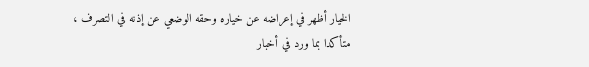الخيار أظهر في إعراضه عن خياره وحقه الوضعي عن إذنه في التصرف ، متأكدا بما ورد في أخبار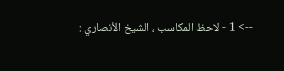--> 1 - لاحظ المكاسب ، الشيخ الأنصاري :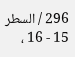296 / السطر 15 - 16 ،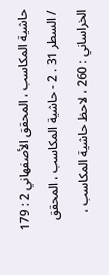حاشية المكاسب ، المحقق الأصفهاني 2 : 179 / السطر 31 . 2 - حاشية المكاسب ، المحقق الخراساني : 260 ، لاحظ حاشية المكاسب ،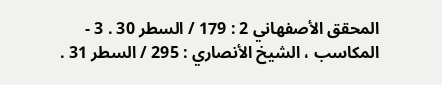المحقق الأصفهاني 2 : 179 / السطر 30 . 3 - المكاسب ، الشيخ الأنصاري : 295 / السطر 31 .